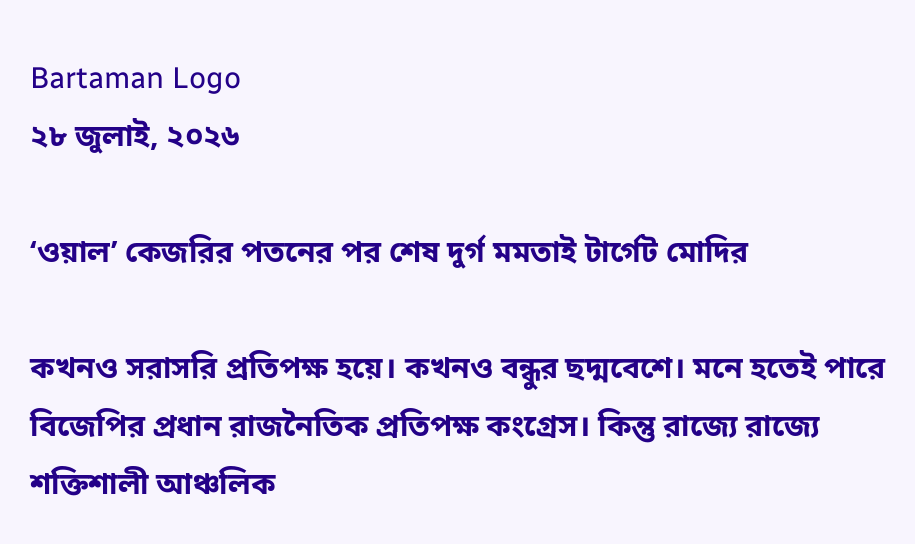Bartaman Logo
২৮ জুলাই, ২০২৬

‘ওয়াল’ কেজরির পতনের পর শেষ দুর্গ মমতাই টার্গেট মোদির

কখনও সরাসরি প্রতিপক্ষ হয়ে। কখনও বন্ধুর ছদ্মবেশে। মনে হতেই পারে বিজেপির প্রধান রাজনৈতিক প্রতিপক্ষ কংগ্রেস। কিন্তু রাজ্যে রাজ্যে শক্তিশালী আঞ্চলিক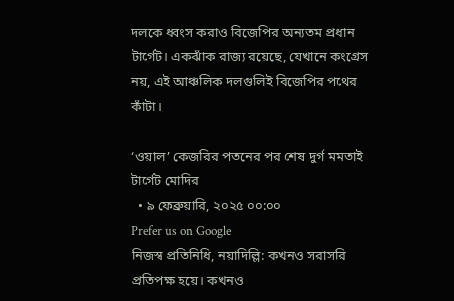দলকে ধ্বংস করাও বিজেপির অন্যতম প্রধান টার্গেট। একঝাঁক রাজ্য রয়েছে, যেখানে কংগ্রেস নয়, এই আঞ্চলিক দলগুলিই বিজেপির পথের কাঁটা।

‘ওয়াল’ কেজরির পতনের পর শেষ দুর্গ মমতাই টার্গেট মোদির
  • ৯ ফেব্রুয়ারি, ২০২৫ ০০:০০
Prefer us on Google
নিজস্ব প্রতিনিধি, নয়াদিল্লি: কখনও সরাসরি প্রতিপক্ষ হয়ে। কখনও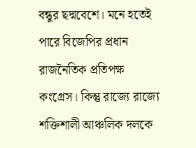বন্ধুর ছদ্মবেশে। মনে হতেই পারে বিজেপির প্রধান রাজনৈতিক প্রতিপক্ষ কংগ্রেস। কিন্তু রাজ্যে রাজ্যে শক্তিশালী আঞ্চলিক দলকে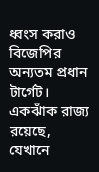ধ্বংস করাও বিজেপির অন্যতম প্রধান টার্গেট। একঝাঁক রাজ্য রয়েছে, যেখানে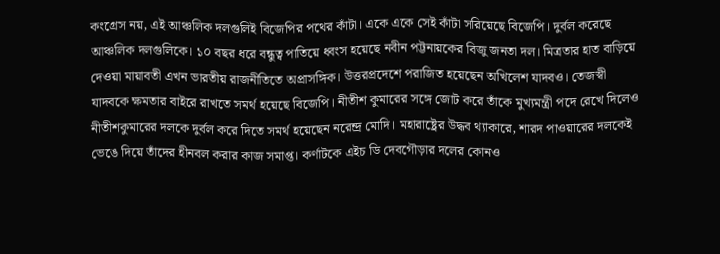কংগ্রেস নয়, এই আঞ্চলিক দলগুলিই বিজেপির পথের কাঁটা। একে একে সেই কাঁটা সরিয়েছে বিজেপি। দুর্বল করেছে আঞ্চলিক দলগুলিকে। ১০ বছর ধরে বন্ধুত্ব পাতিয়ে ধ্বংস হয়েছে নবীন পট্টনায়কের বিজু জনতা দল। মিত্রতার হাত বাড়িয়ে দেওয়া মায়াবতী এখন ভারতীয় রাজনীতিতে অপ্রাসঙ্গিক। উত্তরপ্রদেশে পরাজিত হয়েছেন অখিলেশ যাদবও। তেজস্বী যাদবকে ক্ষমতার বাইরে রাখতে সমর্থ হয়েছে বিজেপি। নীতীশ কুমারের সঙ্গে জোট করে তাঁকে মুখ্যমন্ত্রী পদে রেখে দিলেও নীতীশকুমারের দলকে দুর্বল করে দিতে সমর্থ হয়েছেন নরেন্দ্র মোদি। মহারাষ্ট্রের উদ্ধব থ্যাকারে, শারদ পাওয়ারের দলকেই ভেঙে দিয়ে তাঁদের হীনবল করার কাজ সমাপ্ত। কর্ণাটকে এইচ ডি দেবগৌড়ার দলের কোনও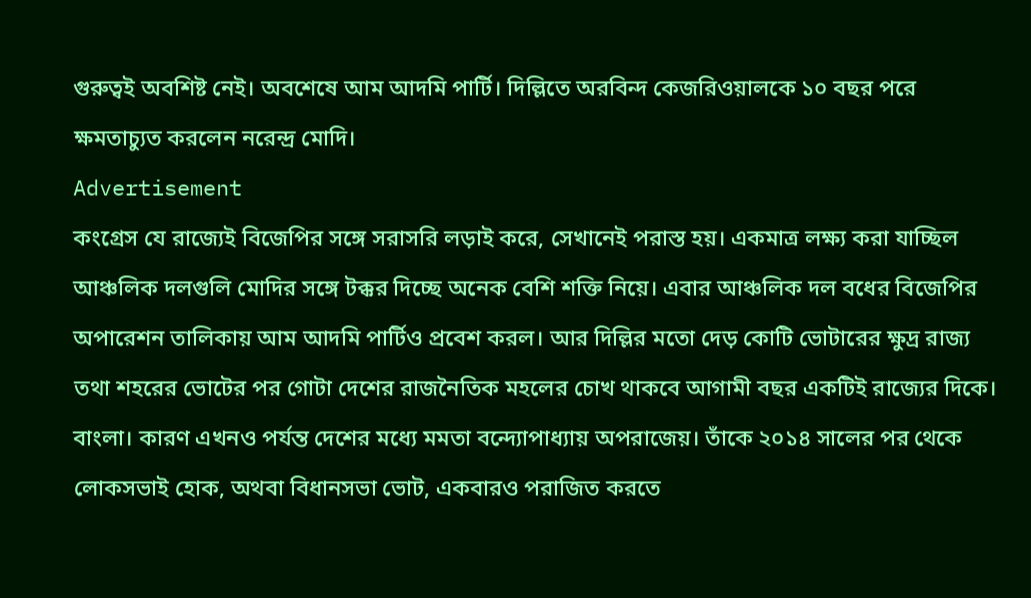গুরুত্বই অবশিষ্ট নেই। অবশেষে আম আদমি পার্টি। দিল্লিতে অরবিন্দ কেজরিওয়ালকে ১০ বছর পরে ক্ষমতাচ্যুত করলেন নরেন্দ্র মোদি।
Advertisement
কংগ্রেস যে রাজ্যেই বিজেপির সঙ্গে সরাসরি লড়াই করে, সেখানেই পরাস্ত হয়। একমাত্র লক্ষ্য করা যাচ্ছিল আঞ্চলিক দলগুলি মোদির সঙ্গে টক্কর দিচ্ছে অনেক বেশি শক্তি নিয়ে। এবার আঞ্চলিক দল বধের বিজেপির অপারেশন তালিকায় আম আদমি পার্টিও প্রবেশ করল। আর দিল্লির মতো দেড় কোটি ভোটারের ক্ষুদ্র রাজ্য তথা শহরের ভোটের পর গোটা দেশের রাজনৈতিক মহলের চোখ থাকবে আগামী বছর একটিই রাজ্যের দিকে। বাংলা। কারণ এখনও পর্যন্ত দেশের মধ্যে মমতা বন্দ্যোপাধ্যায় অপরাজেয়। তাঁকে ২০১৪ সালের পর থেকে লোকসভাই হোক, অথবা বিধানসভা ভোট, একবারও পরাজিত করতে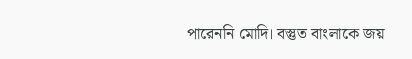পারেননি মোদি। বস্তুত বাংলাকে জয়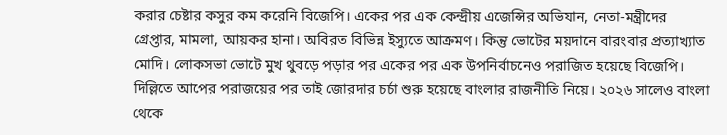করার চেষ্টার কসুর কম করেনি বিজেপি। একের পর এক কেন্দ্রীয় এজেন্সির অভিযান, নেতা-মন্ত্রীদের গ্রেপ্তার, মামলা, আয়কর হানা। অবিরত বিভিন্ন ইস্যুতে আক্রমণ। কিন্তু ভোটের ময়দানে বারংবার প্রত্যাখ্যাত মোদি। লোকসভা ভোটে মুখ থুবড়ে পড়ার পর একের পর এক উপনির্বাচনেও পরাজিত হয়েছে বিজেপি। দিল্লিতে আপের পরাজয়ের পর তাই জোরদার চর্চা শুরু হয়েছে বাংলার রাজনীতি নিয়ে। ২০২৬ সালেও বাংলা থেকে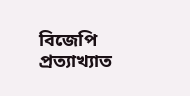বিজেপি প্রত্যাখ্যাত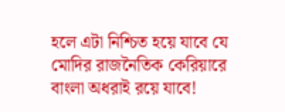হলে এটা নিশ্চিত হয়ে যাবে যে মোদির রাজনৈতিক কেরিয়ারে বাংলা অধরাই রয়ে যাবে!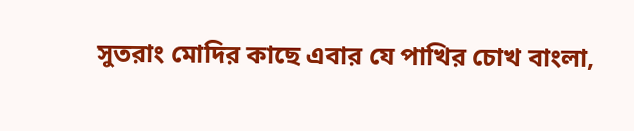সুতরাং মোদির কাছে এবার যে পাখির চোখ বাংলা,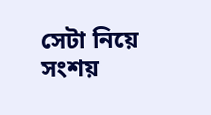সেটা নিয়ে সংশয়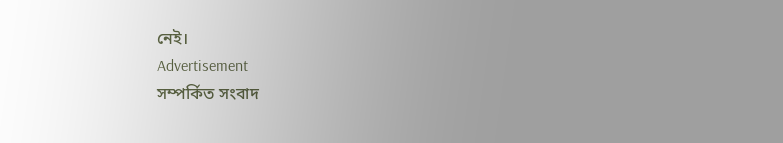নেই।
Advertisement
সম্পর্কিত সংবাদ